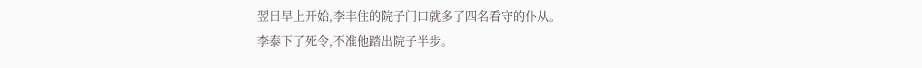翌日早上开始,李丰住的院子门口就多了四名看守的仆从。
李泰下了死令,不准他踏出院子半步。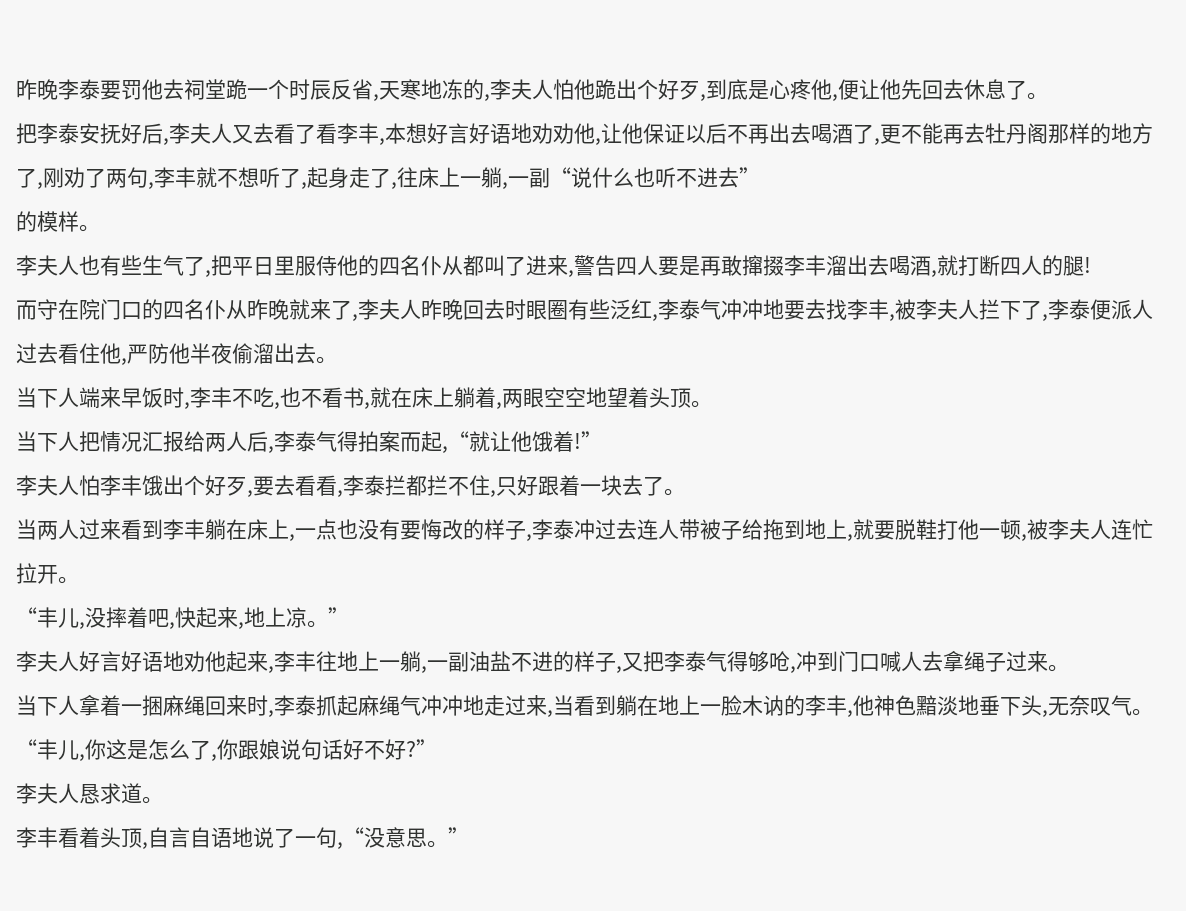昨晚李泰要罚他去祠堂跪一个时辰反省,天寒地冻的,李夫人怕他跪出个好歹,到底是心疼他,便让他先回去休息了。
把李泰安抚好后,李夫人又去看了看李丰,本想好言好语地劝劝他,让他保证以后不再出去喝酒了,更不能再去牡丹阁那样的地方了,刚劝了两句,李丰就不想听了,起身走了,往床上一躺,一副“说什么也听不进去”
的模样。
李夫人也有些生气了,把平日里服侍他的四名仆从都叫了进来,警告四人要是再敢撺掇李丰溜出去喝酒,就打断四人的腿!
而守在院门口的四名仆从昨晚就来了,李夫人昨晚回去时眼圈有些泛红,李泰气冲冲地要去找李丰,被李夫人拦下了,李泰便派人过去看住他,严防他半夜偷溜出去。
当下人端来早饭时,李丰不吃,也不看书,就在床上躺着,两眼空空地望着头顶。
当下人把情况汇报给两人后,李泰气得拍案而起,“就让他饿着!”
李夫人怕李丰饿出个好歹,要去看看,李泰拦都拦不住,只好跟着一块去了。
当两人过来看到李丰躺在床上,一点也没有要悔改的样子,李泰冲过去连人带被子给拖到地上,就要脱鞋打他一顿,被李夫人连忙拉开。
“丰儿,没摔着吧,快起来,地上凉。”
李夫人好言好语地劝他起来,李丰往地上一躺,一副油盐不进的样子,又把李泰气得够呛,冲到门口喊人去拿绳子过来。
当下人拿着一捆麻绳回来时,李泰抓起麻绳气冲冲地走过来,当看到躺在地上一脸木讷的李丰,他神色黯淡地垂下头,无奈叹气。
“丰儿,你这是怎么了,你跟娘说句话好不好?”
李夫人恳求道。
李丰看着头顶,自言自语地说了一句,“没意思。”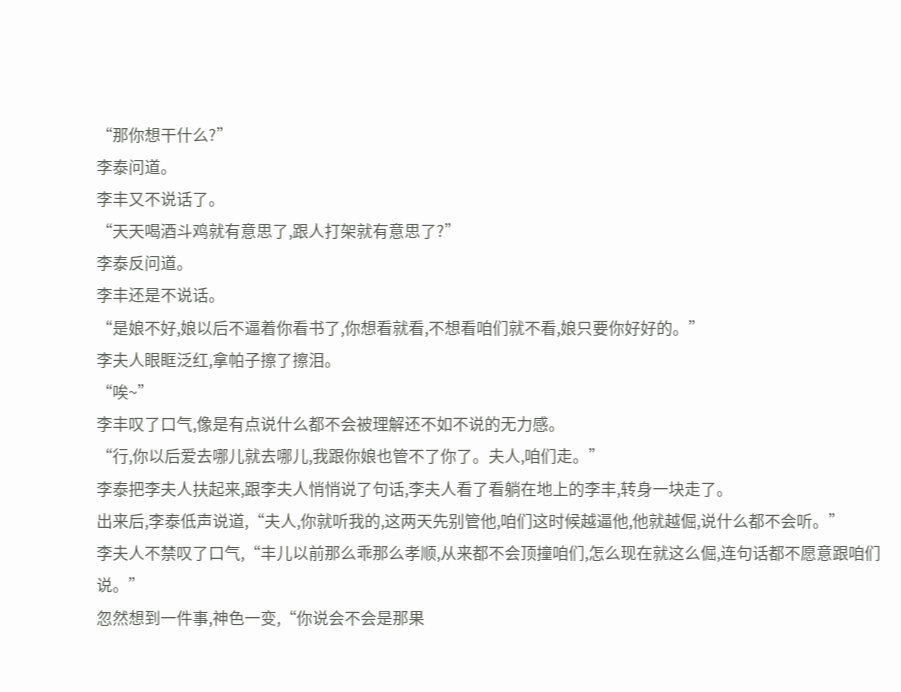“那你想干什么?”
李泰问道。
李丰又不说话了。
“天天喝酒斗鸡就有意思了,跟人打架就有意思了?”
李泰反问道。
李丰还是不说话。
“是娘不好,娘以后不逼着你看书了,你想看就看,不想看咱们就不看,娘只要你好好的。”
李夫人眼眶泛红,拿帕子擦了擦泪。
“唉~”
李丰叹了口气,像是有点说什么都不会被理解还不如不说的无力感。
“行,你以后爱去哪儿就去哪儿,我跟你娘也管不了你了。夫人,咱们走。”
李泰把李夫人扶起来,跟李夫人悄悄说了句话,李夫人看了看躺在地上的李丰,转身一块走了。
出来后,李泰低声说道,“夫人,你就听我的,这两天先别管他,咱们这时候越逼他,他就越倔,说什么都不会听。”
李夫人不禁叹了口气,“丰儿以前那么乖那么孝顺,从来都不会顶撞咱们,怎么现在就这么倔,连句话都不愿意跟咱们说。”
忽然想到一件事,神色一变,“你说会不会是那果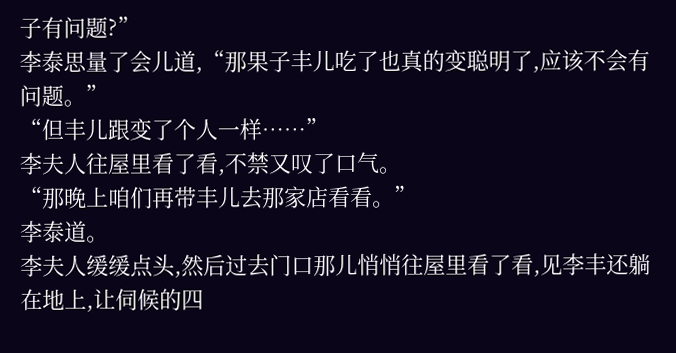子有问题?”
李泰思量了会儿道,“那果子丰儿吃了也真的变聪明了,应该不会有问题。”
“但丰儿跟变了个人一样……”
李夫人往屋里看了看,不禁又叹了口气。
“那晚上咱们再带丰儿去那家店看看。”
李泰道。
李夫人缓缓点头,然后过去门口那儿悄悄往屋里看了看,见李丰还躺在地上,让伺候的四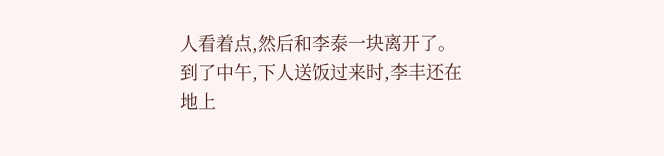人看着点,然后和李泰一块离开了。
到了中午,下人送饭过来时,李丰还在地上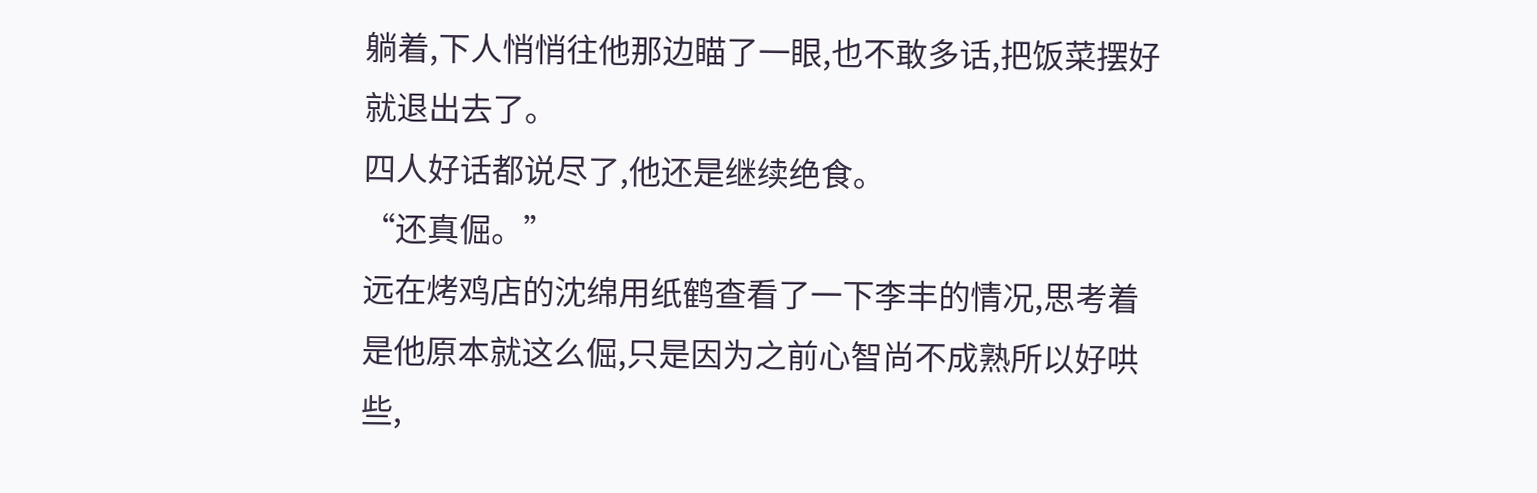躺着,下人悄悄往他那边瞄了一眼,也不敢多话,把饭菜摆好就退出去了。
四人好话都说尽了,他还是继续绝食。
“还真倔。”
远在烤鸡店的沈绵用纸鹤查看了一下李丰的情况,思考着是他原本就这么倔,只是因为之前心智尚不成熟所以好哄些,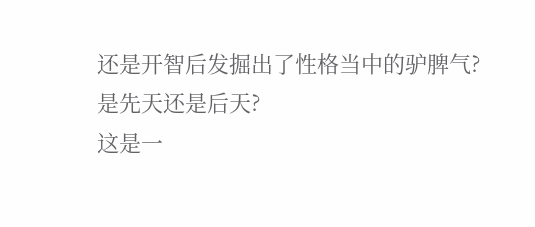还是开智后发掘出了性格当中的驴脾气?
是先天还是后天?
这是一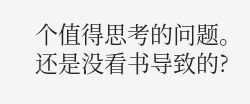个值得思考的问题。
还是没看书导致的?